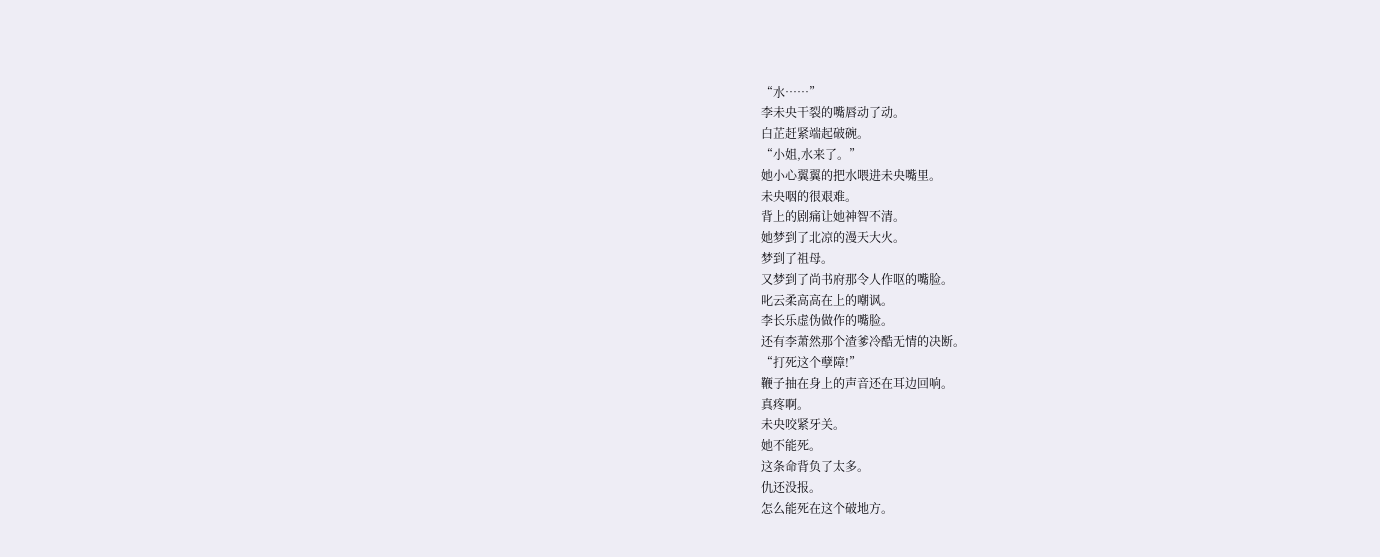“水……”
李未央干裂的嘴唇动了动。
白芷赶紧端起破碗。
“小姐,水来了。”
她小心翼翼的把水喂进未央嘴里。
未央咽的很艰难。
背上的剧痛让她神智不清。
她梦到了北凉的漫天大火。
梦到了祖母。
又梦到了尚书府那令人作呕的嘴脸。
叱云柔高高在上的嘲讽。
李长乐虚伪做作的嘴脸。
还有李萧然那个渣爹冷酷无情的决断。
“打死这个孽障!”
鞭子抽在身上的声音还在耳边回响。
真疼啊。
未央咬紧牙关。
她不能死。
这条命背负了太多。
仇还没报。
怎么能死在这个破地方。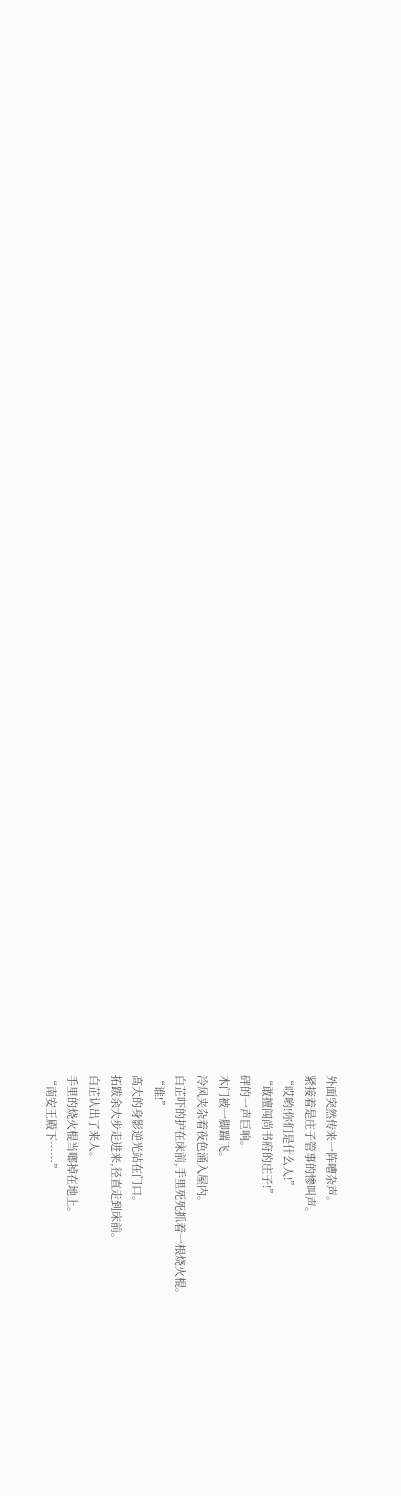外面突然传来一阵嘈杂声。
紧接着是庄子管事的惨叫声。
“哎哟!你们是什么人!”
“敢擅闯尚书府的庄子!”
砰的一声巨响。
木门被一脚踹飞。
冷风夹杂着夜色涌入屋内。
白芷吓的护在床前,手里死死抓着一根烧火棍。
“谁!”
高大的身影逆光站在门口。
拓跋余大步走进来,径直走到床前。
白芷认出了来人。
手里的烧火棍当啷掉在地上。
“南安王殿下……”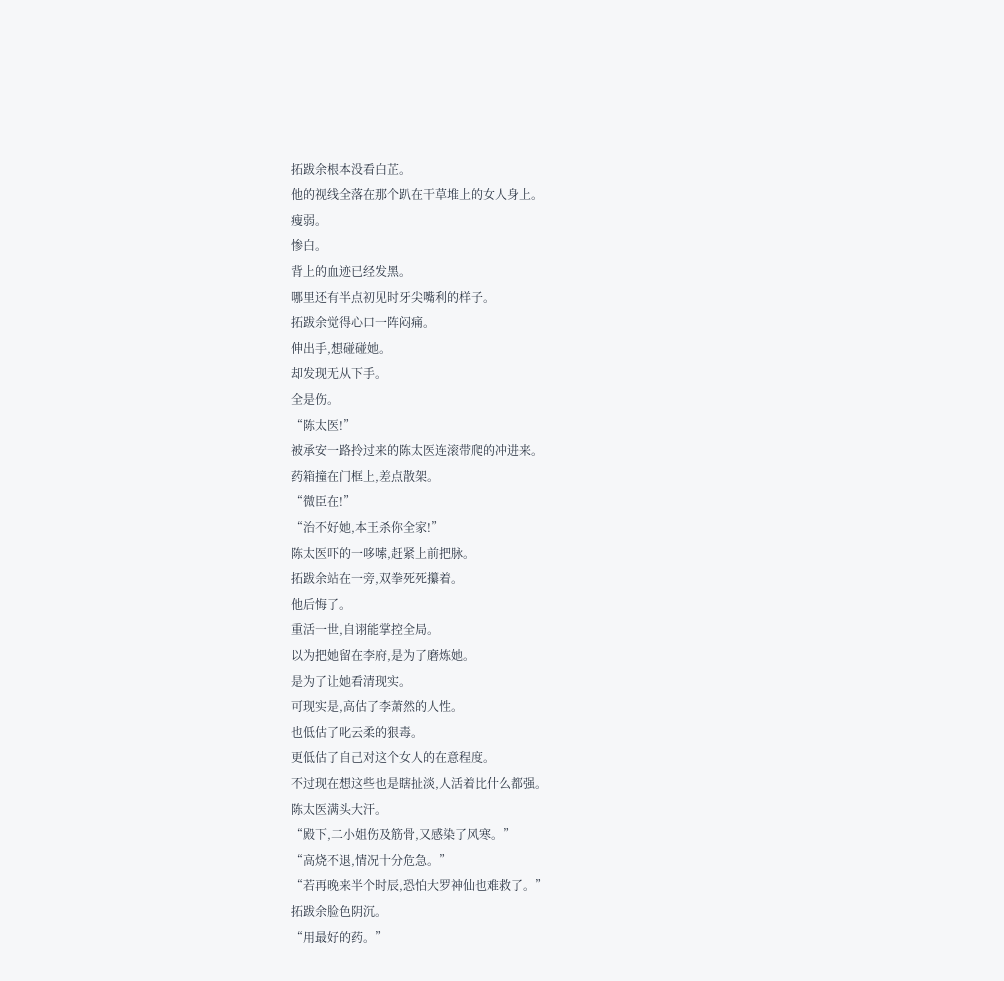拓跋余根本没看白芷。
他的视线全落在那个趴在干草堆上的女人身上。
瘦弱。
惨白。
背上的血迹已经发黑。
哪里还有半点初见时牙尖嘴利的样子。
拓跋余觉得心口一阵闷痛。
伸出手,想碰碰她。
却发现无从下手。
全是伤。
“陈太医!”
被承安一路拎过来的陈太医连滚带爬的冲进来。
药箱撞在门框上,差点散架。
“微臣在!”
“治不好她,本王杀你全家!”
陈太医吓的一哆嗦,赶紧上前把脉。
拓跋余站在一旁,双拳死死攥着。
他后悔了。
重活一世,自诩能掌控全局。
以为把她留在李府,是为了磨炼她。
是为了让她看清现实。
可现实是,高估了李萧然的人性。
也低估了叱云柔的狠毒。
更低估了自己对这个女人的在意程度。
不过现在想这些也是瞎扯淡,人活着比什么都强。
陈太医满头大汗。
“殿下,二小姐伤及筋骨,又感染了风寒。”
“高烧不退,情况十分危急。”
“若再晚来半个时辰,恐怕大罗神仙也难救了。”
拓跋余脸色阴沉。
“用最好的药。”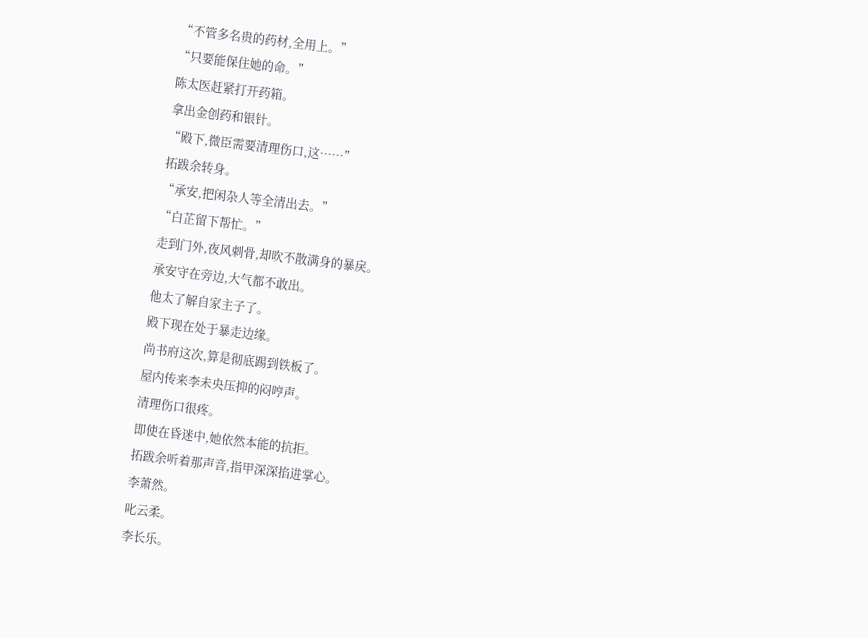“不管多名贵的药材,全用上。”
“只要能保住她的命。”
陈太医赶紧打开药箱。
拿出金创药和银针。
“殿下,微臣需要清理伤口,这……”
拓跋余转身。
“承安,把闲杂人等全清出去。”
“白芷留下帮忙。”
走到门外,夜风刺骨,却吹不散满身的暴戾。
承安守在旁边,大气都不敢出。
他太了解自家主子了。
殿下现在处于暴走边缘。
尚书府这次,算是彻底踢到铁板了。
屋内传来李未央压抑的闷哼声。
清理伤口很疼。
即使在昏迷中,她依然本能的抗拒。
拓跋余听着那声音,指甲深深掐进掌心。
李萧然。
叱云柔。
李长乐。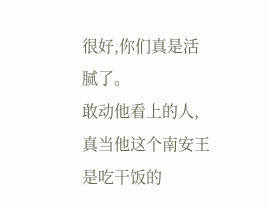很好,你们真是活腻了。
敢动他看上的人,真当他这个南安王是吃干饭的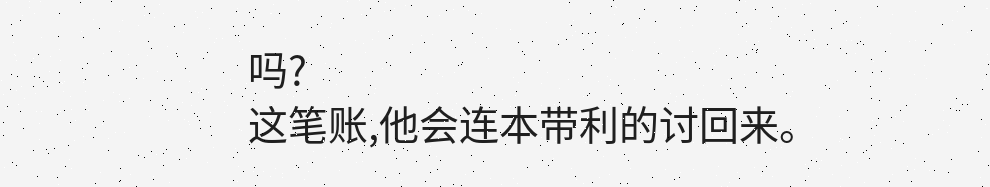吗?
这笔账,他会连本带利的讨回来。